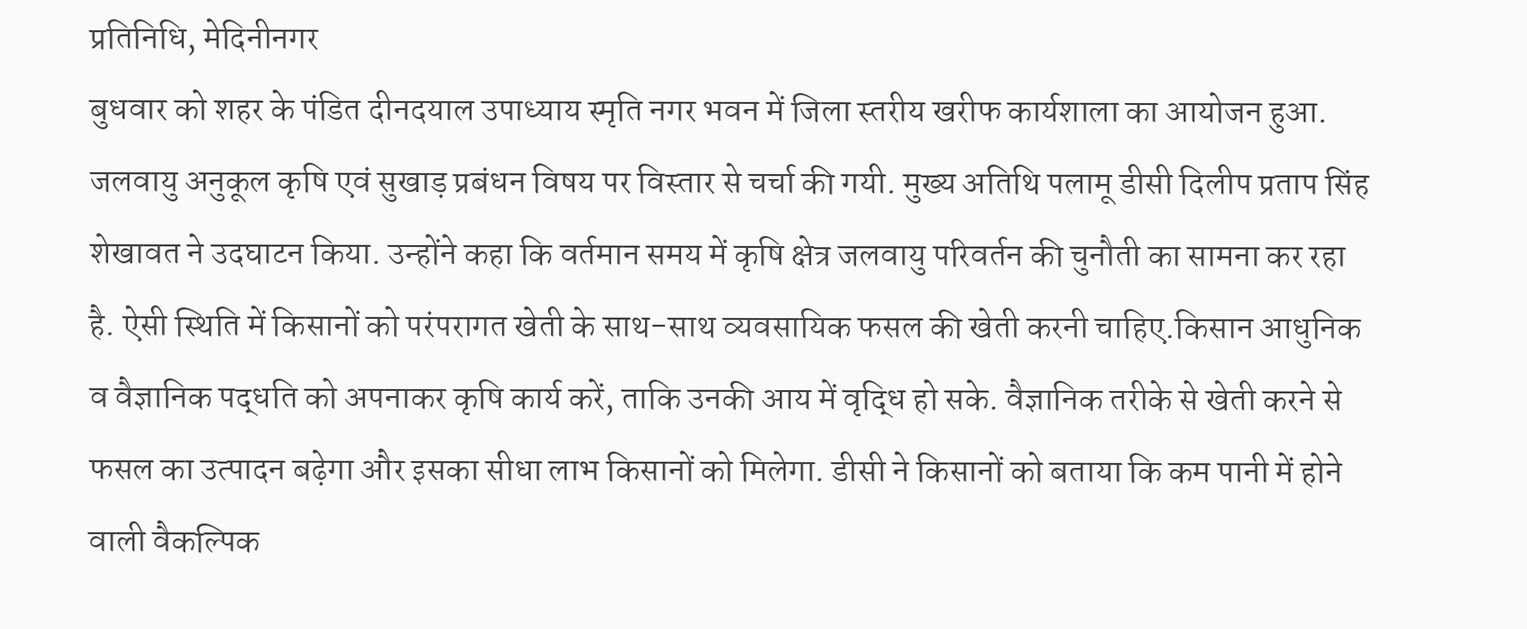प्रतिनिधि, मेदिनीनगर
बुधवार को शहर के पंडित दीनदयाल उपाध्याय स्मृति नगर भवन में जिला स्तरीय खरीफ कार्यशाला का आयोजन हुआ. जलवायु अनुकूल कृषि एवं सुखाड़ प्रबंधन विषय पर विस्तार से चर्चा की गयी. मुख्य अतिथि पलामू डीसी दिलीप प्रताप सिंह शेखावत ने उदघाटन किया. उन्होंने कहा कि वर्तमान समय में कृषि क्षेत्र जलवायु परिवर्तन की चुनौती का सामना कर रहा है. ऐसी स्थिति में किसानों को परंपरागत खेती के साथ-साथ व्यवसायिक फसल की खेती करनी चाहिए.किसान आधुनिक व वैज्ञानिक पद्धति को अपनाकर कृषि कार्य करें, ताकि उनकी आय में वृद्धि हो सके. वैज्ञानिक तरीके से खेती करने से फसल का उत्पादन बढ़ेगा और इसका सीधा लाभ किसानों को मिलेगा. डीसी ने किसानों को बताया कि कम पानी में होने वाली वैकल्पिक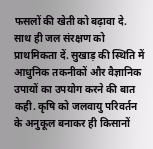फसलों की खेती को बढ़ावा दे. साथ ही जल संरक्षण को प्राथमिकता दें. सुखाड़ की स्थिति में आधुनिक तकनीकों और वैज्ञानिक उपायों का उपयोग करने की बात कही. कृषि को जलवायु परिवर्तन के अनुकूल बनाकर ही किसानों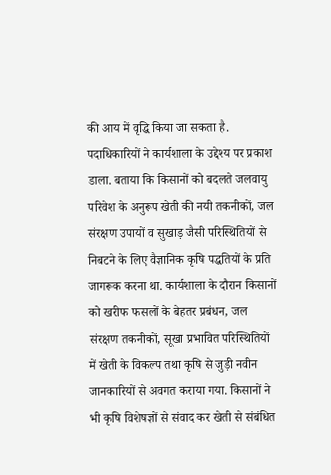की आय में वृद्धि किया जा सकता है. पदाधिकारियों ने कार्यशाला के उद्देश्य पर प्रकाश डाला. बताया कि किसानों को बदलते जलवायु परिवेश के अनुरूप खेती की नयी तकनीकों, जल संरक्षण उपायों व सुखाड़ जैसी परिस्थितियों से निबटने के लिए वैज्ञानिक कृषि पद्धतियों के प्रति जागरूक करना था. कार्यशाला के दौरान किसानों को खरीफ फसलों के बेहतर प्रबंधन, जल संरक्षण तकनीकों, सूखा प्रभावित परिस्थितियों में खेती के विकल्प तथा कृषि से जुड़ी नवीन जानकारियों से अवगत कराया गया. किसानों ने भी कृषि विशेषज्ञों से संवाद कर खेती से संबंधित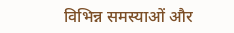विभिन्न समस्याओं और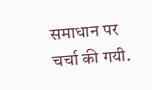समाधान पर चर्चा की गयी.